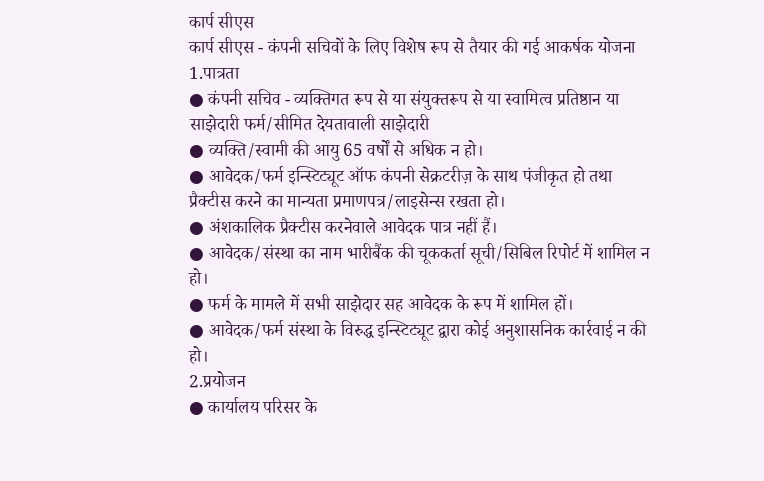कार्प सीएस
कार्प सीएस - कंपनी सचिवों के लिए विशेष रूप से तैयार की गई आकर्षक योजना
1.पात्रता
● कंपनी सचिव - व्यक्तिगत रूप से या संयुक्तरूप से या स्वामित्व प्रतिष्ठान या साझेदारी फर्म/सीमित देयतावाली साझेदारी
● व्यक्ति/स्वामी की आयु 65 वर्षों से अधिक न हो।
● आवेदक/फर्म इन्स्टिट्यूट ऑफ कंपनी सेक्रटरीज़ के साथ पंजीकृत हो तथा प्रैक्टीस करने का मान्यता प्रमाणपत्र/लाइसेन्स रखता हो।
● अंशकालिक प्रैक्टीस करनेवाले आवेदक पात्र नहीं हैं।
● आवेदक/संस्था का नाम भारीबैंक की चूककर्ता सूची/सिबिल रिपोर्ट में शामिल न हो।
● फर्म के मामले में सभी साझेदार सह आवेदक के रूप में शामिल हों।
● आवेदक/फर्म संस्था के विरुद्ध इन्स्टिट्यूट द्वारा कोई अनुशासनिक कार्रवाई न की हो।
2.प्रयोजन
● कार्यालय परिसर के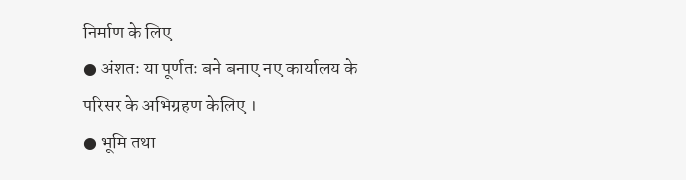निर्माण के लिए
● अंशतः या पूर्णतः बने बनाए नए कार्यालय के परिसर के अभिग्रहण केलिए ।
● भूमि तथा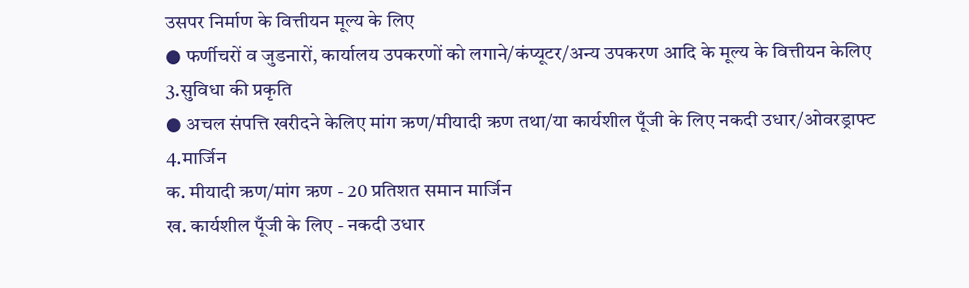उसपर निर्माण के वित्तीयन मूल्य के लिए
● फर्णीचरों व जुडनारों, कार्यालय उपकरणों को लगाने/कंप्यूटर/अन्य उपकरण आदि के मूल्य के वित्तीयन केलिए
3.सुविधा की प्रकृति
● अचल संपत्ति खरीदने केलिए मांग ऋण/मीयादी ऋण तथा/या कार्यशील पूँजी के लिए नकदी उधार/ओवरड्राफ्ट
4.मार्जिन
क. मीयादी ऋण/मांग ऋण - 20 प्रतिशत समान मार्जिन
ख. कार्यशील पूँजी के लिए - नकदी उधार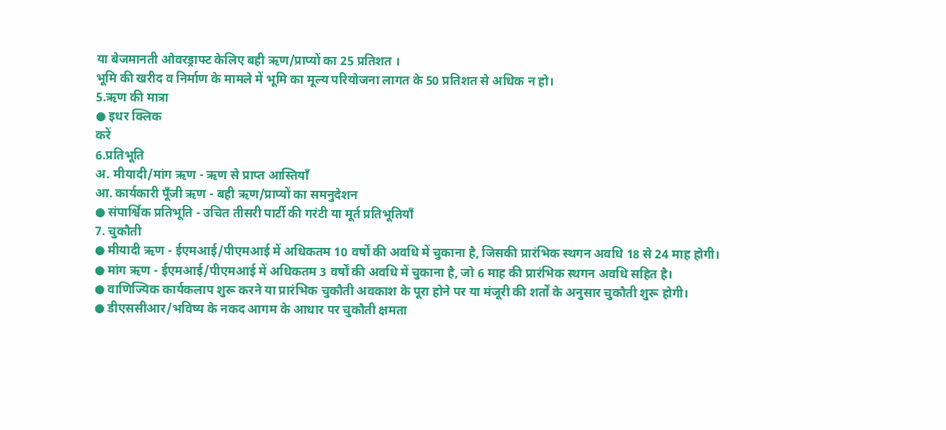या बेजमानती ओवरड्राफ्ट केलिए बही ऋण/प्राप्यों का 25 प्रतिशत ।
भूमि की खरीद व निर्माण के मामले में भूमि का मूल्य परियोजना लागत के 50 प्रतिशत से अधिक न हो।
5.ऋण की मात्रा
● इधर क्लिक
करें
6.प्रतिभूति
अ. मीयादी/मांग ऋण - ऋण से प्राप्त आस्तियाँ
आ. कार्यकारी पूँजी ऋण - बही ऋण/प्राप्यों का समनुदेशन
● संपार्श्विक प्रतिभूति - उचित तीसरी पार्टी की गरंटी या मूर्त प्रतिभूतियाँ
7. चुकौती
● मीयादी ऋण - ईएमआई/पीएमआई में अधिकतम 10 वर्षों की अवधि में चुकाना है, जिसकी प्रारंभिक स्थगन अवधि 18 से 24 माह होगी।
● मांग ऋण - ईएमआई/पीएमआई में अधिकतम 3 वर्षों की अवधि में चुकाना है, जो 6 माह की प्रारंभिक स्थगन अवधि सहित है।
● वाणिज्यिक कार्यकलाप शुरू करने या प्रारंभिक चुकौती अवकाश के पूरा होने पर या मंजूरी की शर्तों के अनुसार चुकौती शुरू होगी।
● डीएससीआर/भविष्य के नकद आगम के आधार पर चुकौती क्षमता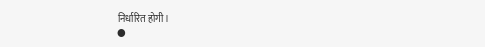निर्धारित होगी।
●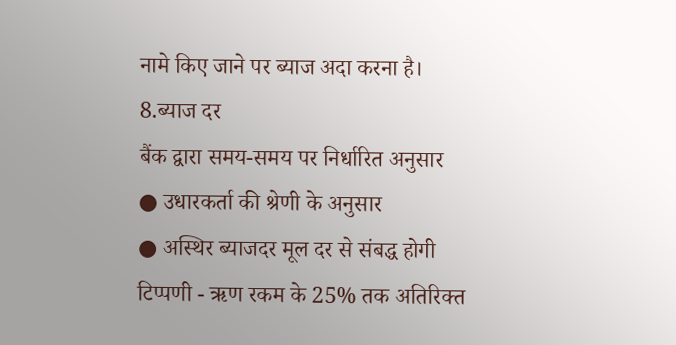नामे किए जाने पर ब्याज अदा करना है।
8.ब्याज दर
बैंक द्वारा समय-समय पर निर्धारित अनुसार
● उधारकर्ता की श्रेणी के अनुसार
● अस्थिर ब्याजदर मूल दर से संबद्ध होगी
टिप्पणी - ऋण रकम के 25% तक अतिरिक्त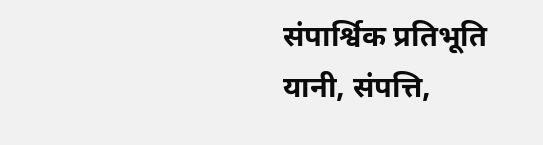संपार्श्विक प्रतिभूति यानी, संपत्ति,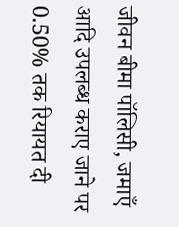जीवन बीमा पॉलिसी, जमाएँ आदि उपलब्ध कराए जाने पर 0.50% तक रियायत दी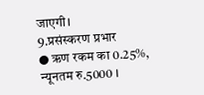जाएगी।
9.प्रसंस्करण प्रभार
● ऋण रकम का 0.25%, न्यूनतम रु.5000 ।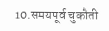10.समयपूर्व चुकौती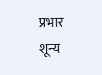प्रभार
शून्य